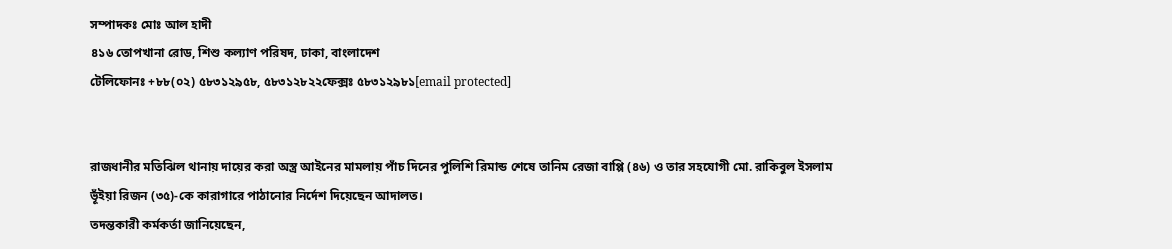সম্পাদকঃ মোঃ আল হাদী
৪১৬ তোপখানা রোড, শিশু কল্যাণ পরিষদ, ঢাকা, বাংলাদেশ
টেলিফোনঃ +৮৮(০২) ৫৮৩১২৯৫৮, ৫৮৩১২৮২২ফেক্সঃ ৫৮৩১২৯৮১[email protected]


রাজধানীর মতিঝিল থানায় দায়ের করা অস্ত্র আইনের মামলায় পাঁচ দিনের পুলিশি রিমান্ড শেষে তানিম রেজা বাপ্পি (৪৬) ও তার সহযোগী মো. রাকিবুল ইসলাম ভূঁইয়া রিজন (৩৫)-কে কারাগারে পাঠানোর নির্দেশ দিয়েছেন আদালত।
তদন্তকারী কর্মকর্তা জানিয়েছেন,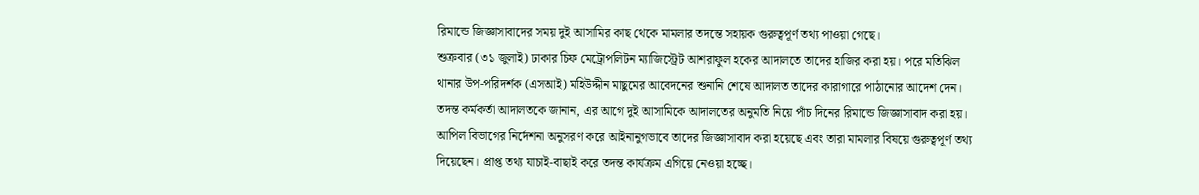রিমান্ডে জিজ্ঞাসাবাদের সময় দুই আসামির কাছ থেকে মামলার তদন্তে সহায়ক গুরুত্বপূর্ণ তথ্য পাওয়া গেছে।
শুক্রবার (৩১ জুলাই) ঢাকার চিফ মেট্রোপলিটন ম্যাজিস্ট্রেট আশরাফুল হকের আদালতে তাদের হাজির করা হয়। পরে মতিঝিল থানার উপ-পরিদর্শক (এসআই) মহিউদ্দীন মাছুমের আবেদনের শুনানি শেষে আদালত তাদের কারাগারে পাঠানোর আদেশ দেন।
তদন্ত কর্মকর্তা আদালতকে জানান, এর আগে দুই আসামিকে আদালতের অনুমতি নিয়ে পাঁচ দিনের রিমান্ডে জিজ্ঞাসাবাদ করা হয়। আপিল বিভাগের নির্দেশনা অনুসরণ করে আইনানুগভাবে তাদের জিজ্ঞাসাবাদ করা হয়েছে এবং তারা মামলার বিষয়ে গুরুত্বপূর্ণ তথ্য দিয়েছেন। প্রাপ্ত তথ্য যাচাই-বাছাই করে তদন্ত কার্যক্রম এগিয়ে নেওয়া হচ্ছে।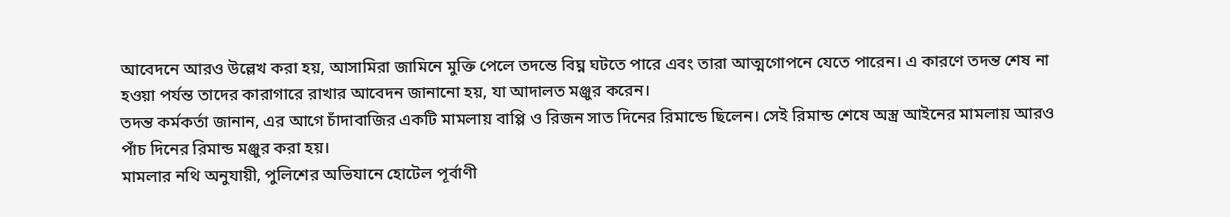আবেদনে আরও উল্লেখ করা হয়, আসামিরা জামিনে মুক্তি পেলে তদন্তে বিঘ্ন ঘটতে পারে এবং তারা আত্মগোপনে যেতে পারেন। এ কারণে তদন্ত শেষ না হওয়া পর্যন্ত তাদের কারাগারে রাখার আবেদন জানানো হয়, যা আদালত মঞ্জুর করেন।
তদন্ত কর্মকর্তা জানান, এর আগে চাঁদাবাজির একটি মামলায় বাপ্পি ও রিজন সাত দিনের রিমান্ডে ছিলেন। সেই রিমান্ড শেষে অস্ত্র আইনের মামলায় আরও পাঁচ দিনের রিমান্ড মঞ্জুর করা হয়।
মামলার নথি অনুযায়ী, পুলিশের অভিযানে হোটেল পূর্বাণী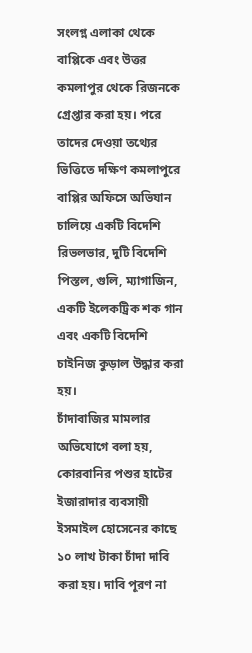সংলগ্ন এলাকা থেকে বাপ্পিকে এবং উত্তর কমলাপুর থেকে রিজনকে গ্রেপ্তার করা হয়। পরে তাদের দেওয়া তথ্যের ভিত্তিতে দক্ষিণ কমলাপুরে বাপ্পির অফিসে অভিযান চালিয়ে একটি বিদেশি রিভলভার, দুটি বিদেশি পিস্তল, গুলি, ম্যাগাজিন, একটি ইলেকট্রিক শক গান এবং একটি বিদেশি চাইনিজ কুড়াল উদ্ধার করা হয়।
চাঁদাবাজির মামলার অভিযোগে বলা হয়, কোরবানির পশুর হাটের ইজারাদার ব্যবসায়ী ইসমাইল হোসেনের কাছে ১০ লাখ টাকা চাঁদা দাবি করা হয়। দাবি পূরণ না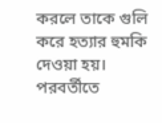করলে তাকে গুলি করে হত্যার হুমকি দেওয়া হয়। পরবর্তীতে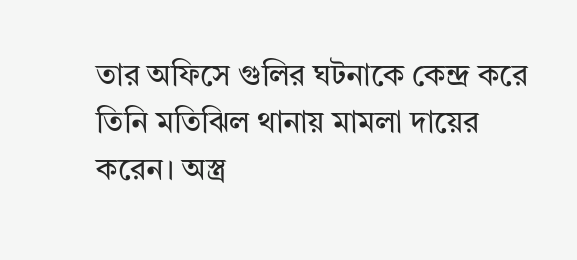তার অফিসে গুলির ঘটনাকে কেন্দ্র করে তিনি মতিঝিল থানায় মামলা দায়ের করেন। অস্ত্র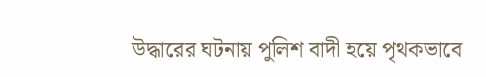উদ্ধারের ঘটনায় পুলিশ বাদী হয়ে পৃথকভাবে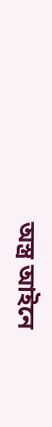অস্ত্র আইনে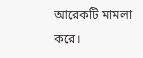আরেকটি মামলা করে।